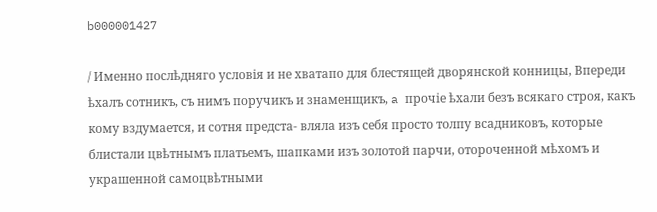b000001427

/ Именно послѣдняго условія и не хватапо для блестящей дворянской конницы, Впереди ѣхалъ сотникъ, съ нимъ поручикъ и знаменщикъ, a прочіе ѣхали безъ всякаго строя, какъ кому вздумается, и сотня предста- вляла изъ себя просто толпу всадниковъ, которые блистали цвѣтнымъ платьемъ, шапками изъ золотой парчи, отороченной мѣхомъ и украшенной самоцвѣтными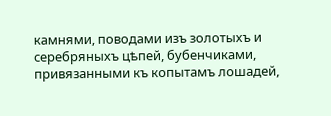камнями, поводами изъ золотыхъ и серебряныхъ цѣпей, бубенчиками, привязанными къ копытамъ лошадей,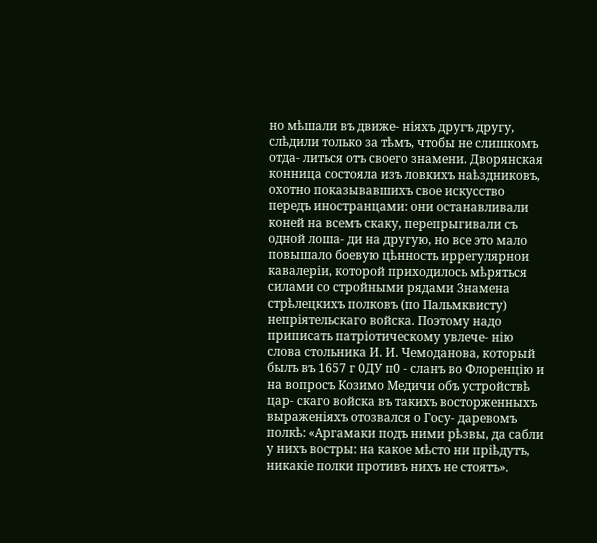но мѣшали въ движе- ніяхъ другъ другу, слѣдили только за тѣмъ, чтобы не слишкомъ отда- литься отъ своего знамени. Дворянская конница состояла изъ ловкихъ наѣздниковъ, охотно показывавшихъ свое искусство передъ иностранцами: они останавливали коней на всемъ скаку, перепрыгивали съ одной лоша- ди на другую, но все это мало повышало боевую цѣнность иррегулярнои кавалеріи, которой приходилось мѣряться силами со стройными рядами Знамена стрѣлецкихъ полковъ (по Пальмквисту) непріятельскаго войска. Поэтому надо приписать патріотическому увлече- нію слова стольника И. И. Чемоданова, который былъ въ 1657 г 0ДУ п0 - сланъ во Флоренцію и на вопросъ Козимо Медичи объ устройствѣ цар- скаго войска въ такихъ восторженныхъ выраженіяхъ отозвался о Госу- даревомъ полкѣ: «Аргамаки подъ ними рѣзвы, да сабли у нихъ востры: на какое мѣсто ни пріѣдутъ, никакіе полки противъ нихъ не стоятъ».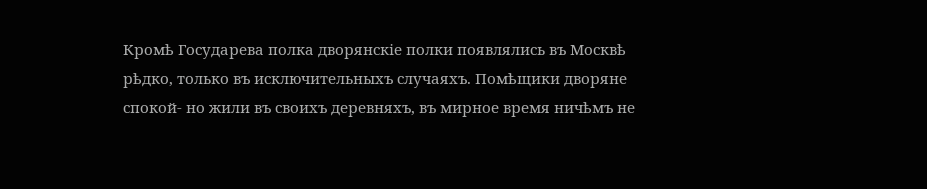Кромѣ Государева полка дворянскіе полки появлялись въ Москвѣ рѣдко, только въ исключительныхъ случаяхъ. Помѣщики дворяне спокой- но жили въ своихъ деревняхъ, въ мирное время ничѣмъ не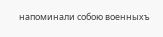напоминали собою военныхъ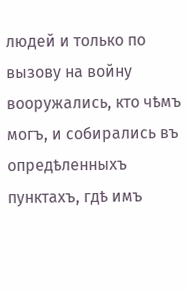людей и только по вызову на войну вооружались, кто чѣмъ могъ, и собирались въ опредѣленныхъ пунктахъ, гдѣ имъ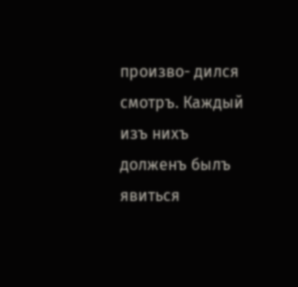произво- дился смотръ. Каждый изъ нихъ долженъ былъ явиться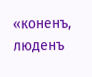«коненъ, люденъ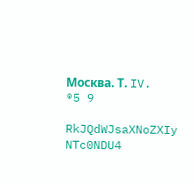Москва. Т. IV. ®5 9

RkJQdWJsaXNoZXIy NTc0NDU4